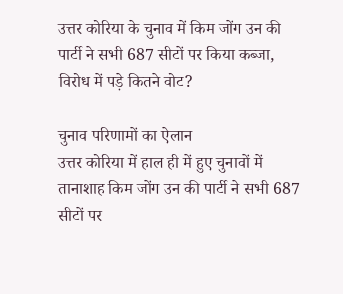उत्तर कोरिया के चुनाव में किम जोंग उन की पार्टी ने सभी 687 सीटों पर किया कब्जा, विरोध में पड़े कितने वोट?

चुनाव परिणामों का ऐलान
उत्तर कोरिया में हाल ही में हुए चुनावों में तानाशाह किम जोंग उन की पार्टी ने सभी 687 सीटों पर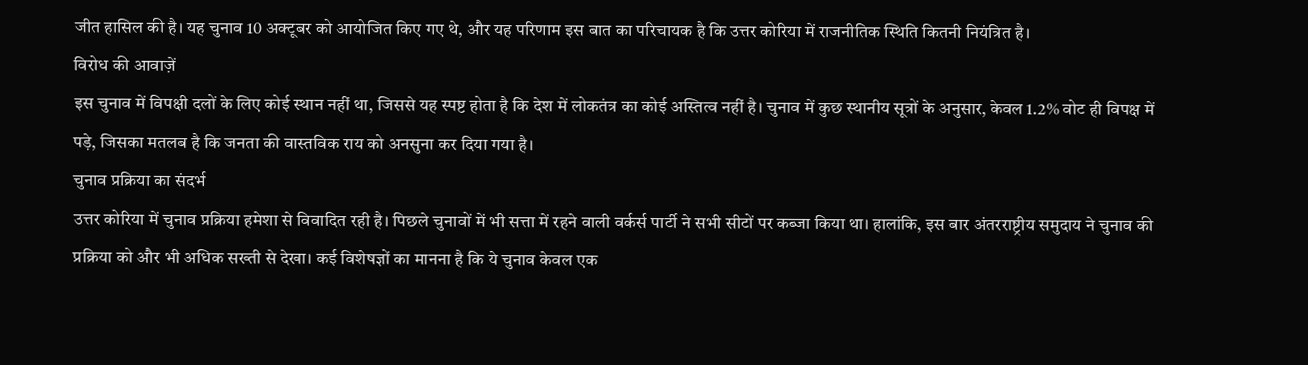जीत हासिल की है। यह चुनाव 10 अक्टूबर को आयोजित किए गए थे, और यह परिणाम इस बात का परिचायक है कि उत्तर कोरिया में राजनीतिक स्थिति कितनी नियंत्रित है।
विरोध की आवाज़ें
इस चुनाव में विपक्षी दलों के लिए कोई स्थान नहीं था, जिससे यह स्पष्ट होता है कि देश में लोकतंत्र का कोई अस्तित्व नहीं है। चुनाव में कुछ स्थानीय सूत्रों के अनुसार, केवल 1.2% वोट ही विपक्ष में पड़े, जिसका मतलब है कि जनता की वास्तविक राय को अनसुना कर दिया गया है।
चुनाव प्रक्रिया का संदर्भ
उत्तर कोरिया में चुनाव प्रक्रिया हमेशा से विवादित रही है। पिछले चुनावों में भी सत्ता में रहने वाली वर्कर्स पार्टी ने सभी सीटों पर कब्जा किया था। हालांकि, इस बार अंतरराष्ट्रीय समुदाय ने चुनाव की प्रक्रिया को और भी अधिक सख्ती से देखा। कई विशेषज्ञों का मानना है कि ये चुनाव केवल एक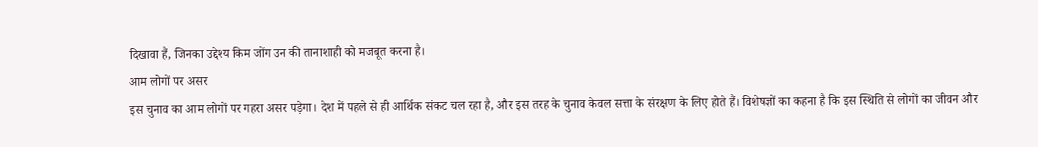दिखावा हैं, जिनका उद्देश्य किम जोंग उन की तानाशाही को मजबूत करना है।
आम लोगों पर असर
इस चुनाव का आम लोगों पर गहरा असर पड़ेगा। देश में पहले से ही आर्थिक संकट चल रहा है, और इस तरह के चुनाव केवल सत्ता के संरक्षण के लिए होते हैं। विशेषज्ञों का कहना है कि इस स्थिति से लोगों का जीवन और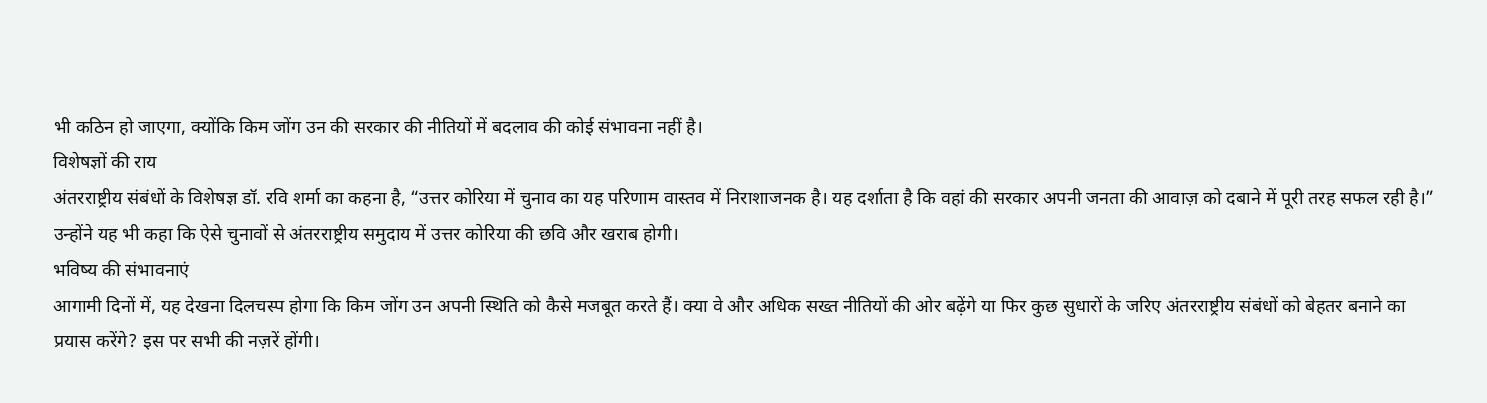भी कठिन हो जाएगा, क्योंकि किम जोंग उन की सरकार की नीतियों में बदलाव की कोई संभावना नहीं है।
विशेषज्ञों की राय
अंतरराष्ट्रीय संबंधों के विशेषज्ञ डॉ. रवि शर्मा का कहना है, “उत्तर कोरिया में चुनाव का यह परिणाम वास्तव में निराशाजनक है। यह दर्शाता है कि वहां की सरकार अपनी जनता की आवाज़ को दबाने में पूरी तरह सफल रही है।” उन्होंने यह भी कहा कि ऐसे चुनावों से अंतरराष्ट्रीय समुदाय में उत्तर कोरिया की छवि और खराब होगी।
भविष्य की संभावनाएं
आगामी दिनों में, यह देखना दिलचस्प होगा कि किम जोंग उन अपनी स्थिति को कैसे मजबूत करते हैं। क्या वे और अधिक सख्त नीतियों की ओर बढ़ेंगे या फिर कुछ सुधारों के जरिए अंतरराष्ट्रीय संबंधों को बेहतर बनाने का प्रयास करेंगे? इस पर सभी की नज़रें होंगी।